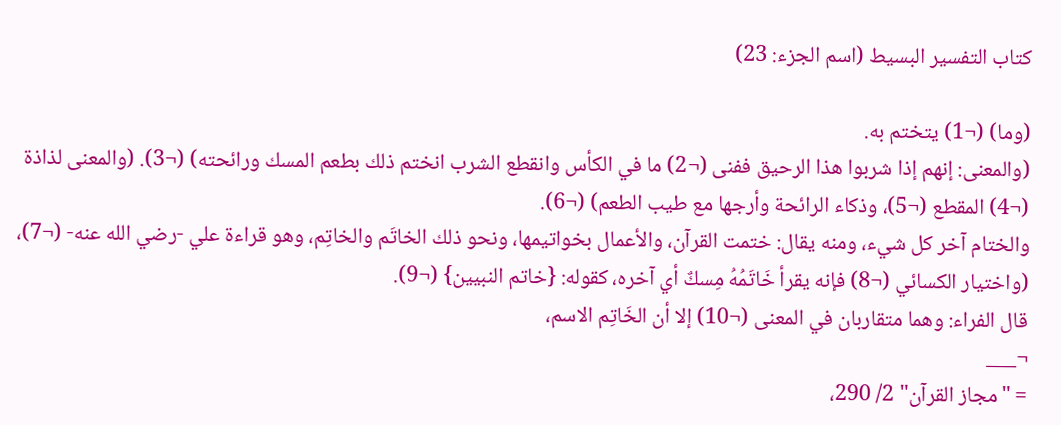كتاب التفسير البسيط (اسم الجزء: 23)

(وما) (¬1) يتختم به.
(والمعنى: إنهم إذا شربوا هذا الرحيق ففنى (¬2) ما في الكأس وانقطع الشرب انختم ذلك بطعم المسك ورائحته) (¬3). (والمعنى لذاذة (¬4) المقطع (¬5)، وذكاء الرائحة وأرجها مع طيب الطعم) (¬6).
والختام آخر كل شيء، ومنه يقال: ختمت القرآن، والأعمال بخواتيمها، ونحو ذلك الخاتَم والخاتِم، وهو قراءة علي -رضي الله عنه- (¬7)، (واختيار الكسائي (¬8) فإنه يقرأ خَاتَمُهُ مِسكٌ أي آخره، كقوله: {خاتم النبيين} (¬9).
قال الفراء: وهما متقاربان في المعنى (¬10) إلا أن الخَاتِم الاسم،
¬___
= "مجاز القرآن" 2/ 290،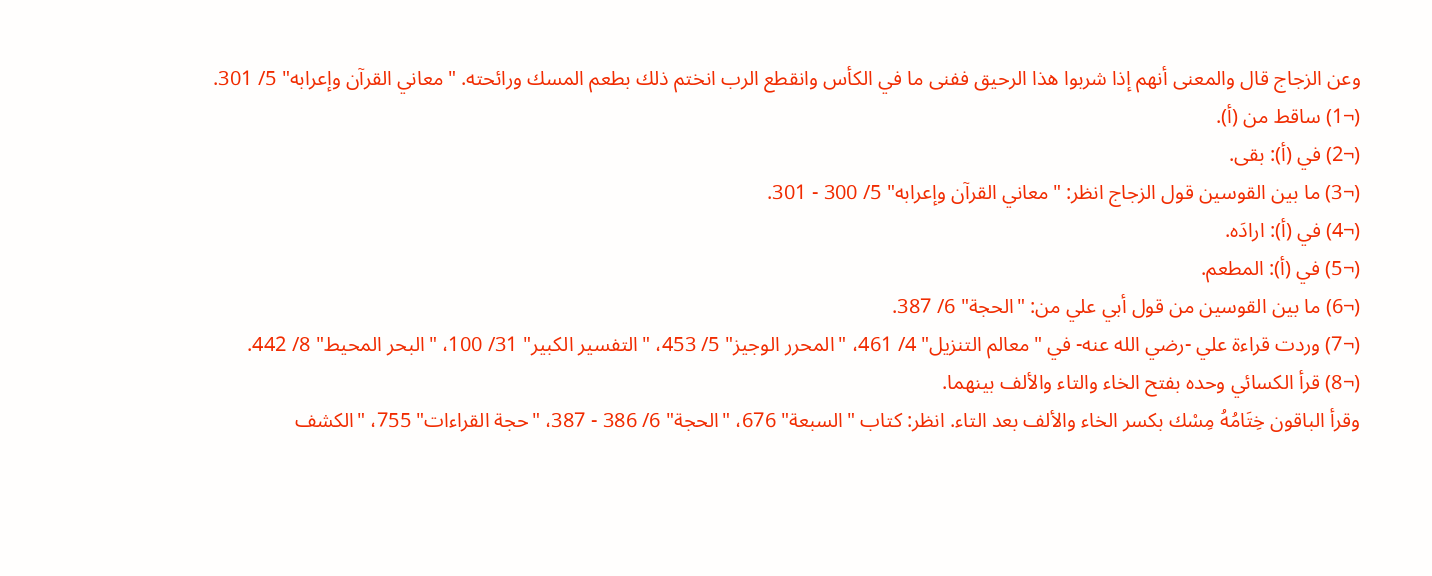وعن الزجاج قال والمعنى أنهم إذا شربوا هذا الرحيق ففنى ما في الكأس وانقطع الرب انختم ذلك بطعم المسك ورائحته. "معاني القرآن وإعرابه" 5/ 301.
(¬1) ساقط من (أ).
(¬2) في (أ): بقى.
(¬3) ما بين القوسين قول الزجاج انظر: "معاني القرآن وإعرابه" 5/ 300 - 301.
(¬4) في (أ): ارادَه.
(¬5) في (أ): المطعم.
(¬6) ما بين القوسين من قول أبي علي من: "الحجة" 6/ 387.
(¬7) وردت قراءة علي -رضي الله عنه- في "معالم التنزيل" 4/ 461، "المحرر الوجيز" 5/ 453، "التفسير الكبير" 31/ 100، "البحر المحيط" 8/ 442.
(¬8) قرأ الكسائي وحده بفتح الخاء والتاء والألف بينهما.
وقرأ الباقون خِتَامُهُ مِسْك بكسر الخاء والألف بعد التاء. انظر: كتاب "السبعة" 676، "الحجة" 6/ 386 - 387، "حجة القراءات" 755، "الكشف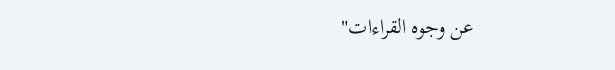عن وجوه القراءات"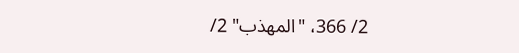2/ 366، "المهذب" 2/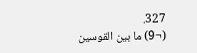327.
(¬9) ما بين القوسين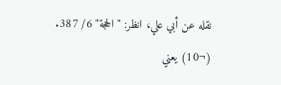نقله عن أبي علي، انظر: "الحجة" 6/ 387.
(¬10) يعني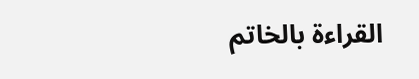القراءة بالخاتم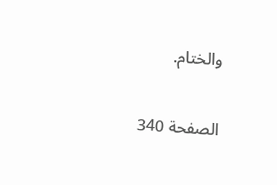والختام.

الصفحة 340